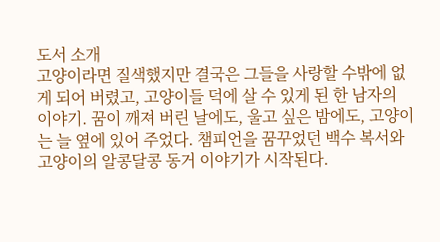도서 소개
고양이라면 질색했지만 결국은 그들을 사랑할 수밖에 없게 되어 버렸고, 고양이들 덕에 살 수 있게 된 한 남자의 이야기. 꿈이 깨져 버린 날에도, 울고 싶은 밤에도, 고양이는 늘 옆에 있어 주었다. 챔피언을 꿈꾸었던 백수 복서와 고양이의 알콩달콩 동거 이야기가 시작된다.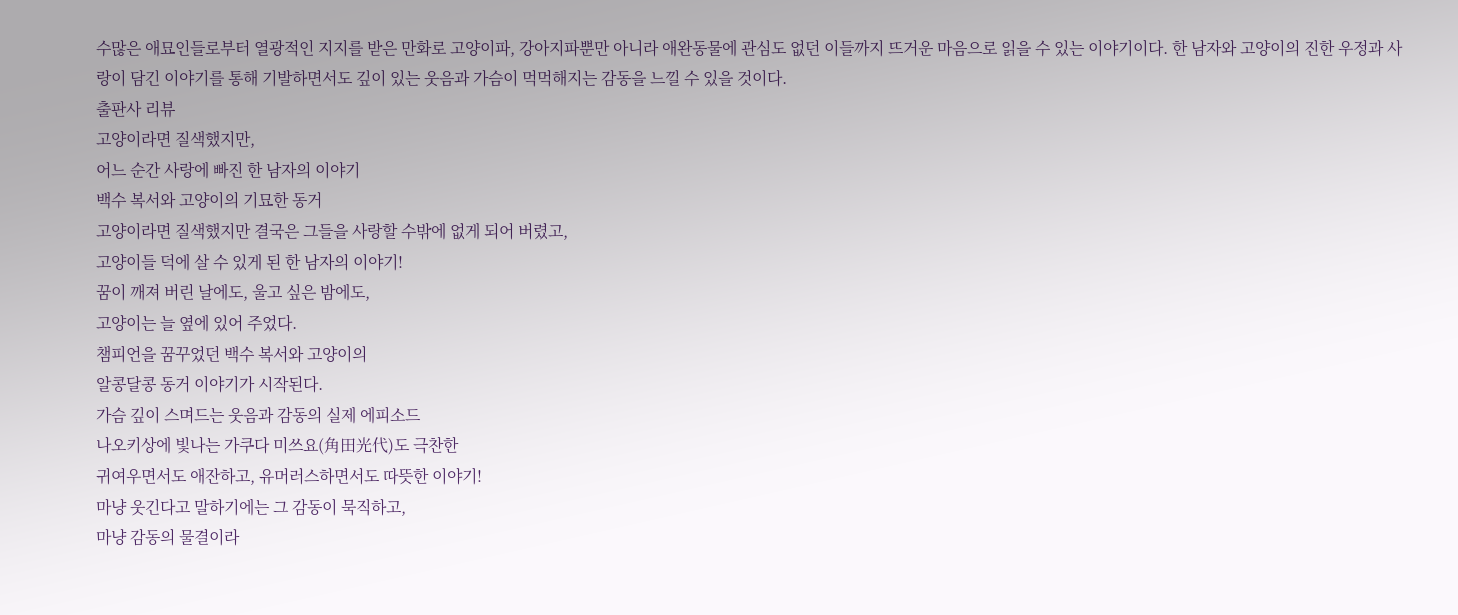수많은 애묘인들로부터 열광적인 지지를 받은 만화로 고양이파, 강아지파뿐만 아니라 애완동물에 관심도 없던 이들까지 뜨거운 마음으로 읽을 수 있는 이야기이다. 한 남자와 고양이의 진한 우정과 사랑이 담긴 이야기를 통해 기발하면서도 깊이 있는 웃음과 가슴이 먹먹해지는 감동을 느낄 수 있을 것이다.
출판사 리뷰
고양이라면 질색했지만,
어느 순간 사랑에 빠진 한 남자의 이야기
백수 복서와 고양이의 기묘한 동거
고양이라면 질색했지만 결국은 그들을 사랑할 수밖에 없게 되어 버렸고,
고양이들 덕에 살 수 있게 된 한 남자의 이야기!
꿈이 깨져 버린 날에도, 울고 싶은 밤에도,
고양이는 늘 옆에 있어 주었다.
챔피언을 꿈꾸었던 백수 복서와 고양이의
알콩달콩 동거 이야기가 시작된다.
가슴 깊이 스며드는 웃음과 감동의 실제 에피소드
나오키상에 빛나는 가쿠다 미쓰요(角田光代)도 극찬한
귀여우면서도 애잔하고, 유머러스하면서도 따뜻한 이야기!
마냥 웃긴다고 말하기에는 그 감동이 묵직하고,
마냥 감동의 물결이라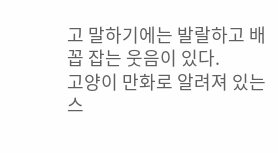고 말하기에는 발랄하고 배꼽 잡는 웃음이 있다.
고양이 만화로 알려져 있는 스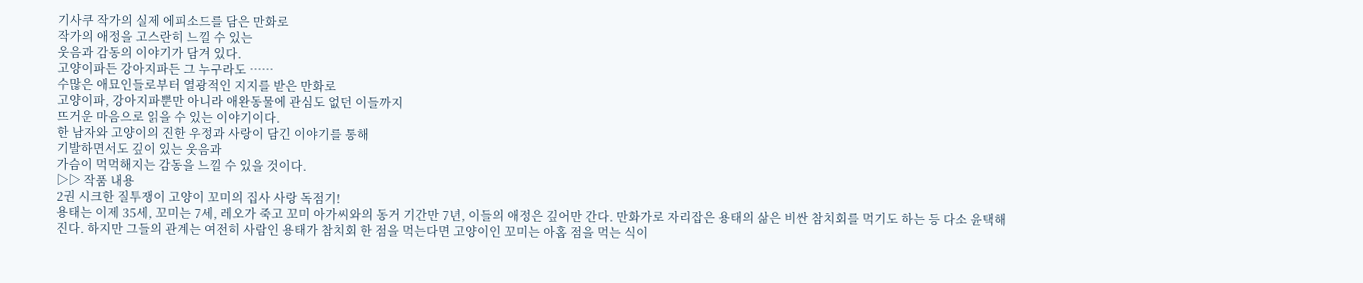기사쿠 작가의 실제 에피소드를 담은 만화로
작가의 애정을 고스란히 느낄 수 있는
웃음과 감동의 이야기가 담겨 있다.
고양이파든 강아지파든 그 누구라도 ……
수많은 애묘인들로부터 열광적인 지지를 받은 만화로
고양이파, 강아지파뿐만 아니라 애완동물에 관심도 없던 이들까지
뜨거운 마음으로 읽을 수 있는 이야기이다.
한 남자와 고양이의 진한 우정과 사랑이 담긴 이야기를 통해
기발하면서도 깊이 있는 웃음과
가슴이 먹먹해지는 감동을 느낄 수 있을 것이다.
▷▷ 작품 내용
2권 시크한 질투쟁이 고양이 꼬미의 집사 사랑 독점기!
용태는 이제 35세, 꼬미는 7세, 레오가 죽고 꼬미 아가씨와의 동거 기간만 7년, 이들의 애정은 깊어만 간다. 만화가로 자리잡은 용태의 삶은 비싼 참치회를 먹기도 하는 등 다소 윤택해진다. 하지만 그들의 관계는 여전히 사람인 용태가 참치회 한 점을 먹는다면 고양이인 꼬미는 아홉 점을 먹는 식이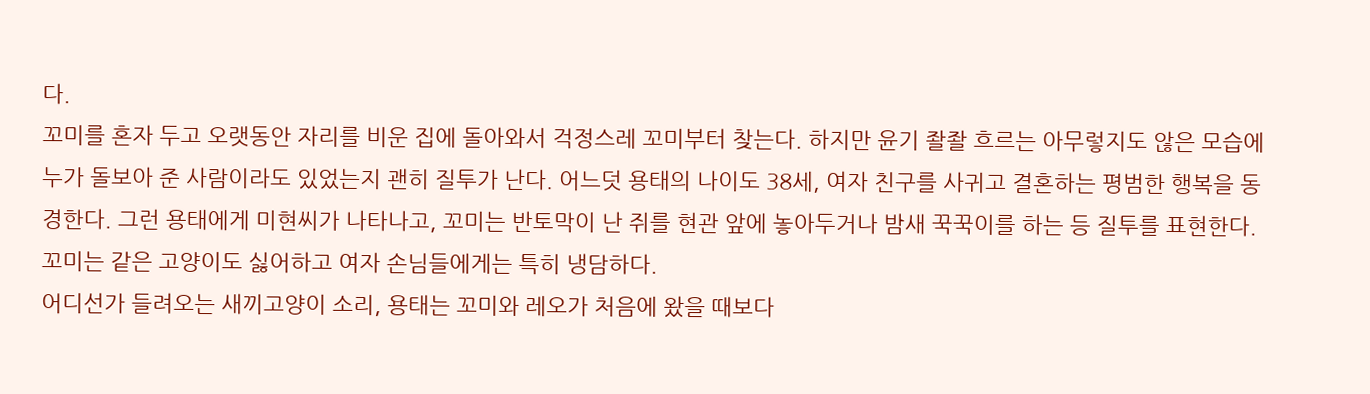다.
꼬미를 혼자 두고 오랫동안 자리를 비운 집에 돌아와서 걱정스레 꼬미부터 찾는다. 하지만 윤기 좔좔 흐르는 아무렇지도 않은 모습에 누가 돌보아 준 사람이라도 있었는지 괜히 질투가 난다. 어느덧 용태의 나이도 38세, 여자 친구를 사귀고 결혼하는 평범한 행복을 동경한다. 그런 용태에게 미현씨가 나타나고, 꼬미는 반토막이 난 쥐를 현관 앞에 놓아두거나 밤새 꾹꾹이를 하는 등 질투를 표현한다. 꼬미는 같은 고양이도 싫어하고 여자 손님들에게는 특히 냉담하다.
어디선가 들려오는 새끼고양이 소리, 용태는 꼬미와 레오가 처음에 왔을 때보다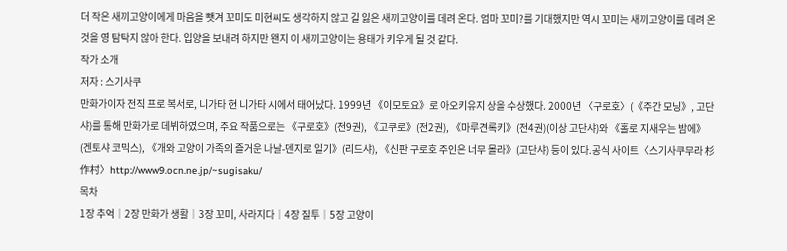더 작은 새끼고양이에게 마음을 뺏겨 꼬미도 미현씨도 생각하지 않고 길 잃은 새끼고양이를 데려 온다. 엄마 꼬미?를 기대했지만 역시 꼬미는 새끼고양이를 데려 온 것을 영 탐탁지 않아 한다. 입양을 보내려 하지만 왠지 이 새끼고양이는 용태가 키우게 될 것 같다.
작가 소개
저자 : 스기사쿠
만화가이자 전직 프로 복서로, 니가타 현 니가타 시에서 태어났다. 1999년 《이모토요》로 아오키유지 상을 수상했다. 2000년 〈구로호〉(《주간 모닝》, 고단샤)를 통해 만화가로 데뷔하였으며, 주요 작품으로는 《구로호》(전9권), 《고쿠로》(전2권), 《마루견록키》(전4권)(이상 고단샤)와 《홀로 지새우는 밤에》(겐토샤 코믹스), 《개와 고양이 가족의 즐거운 나날-덴지로 일기》(리드샤), 《신판 구로호 주인은 너무 몰라》(고단샤) 등이 있다.공식 사이트〈스기사쿠무라 杉作村〉http://www9.ocn.ne.jp/~sugisaku/
목차
1장 추억│2장 만화가 생활│3장 꼬미, 사라지다│4장 질투│5장 고양이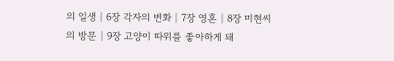의 일생│6장 각자의 변화│7장 영혼│8장 미현씨의 방문│9장 고양이 따위를 좋아하게 돼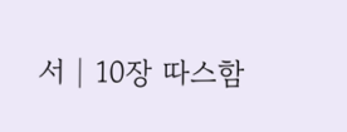서│10장 따스함